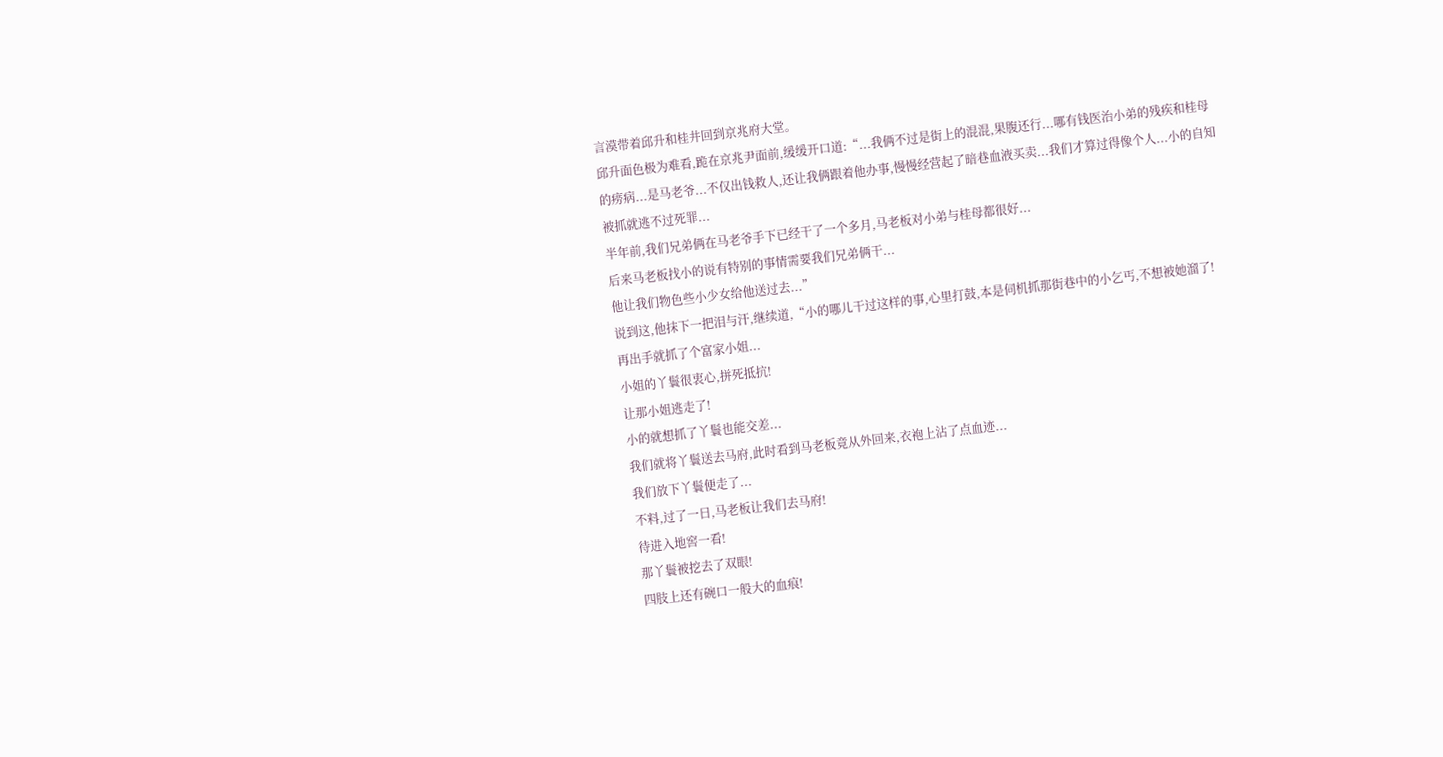言漠带着邱升和桂井回到京兆府大堂。
邱升面色极为难看,跪在京兆尹面前,缓缓开口道:“...我俩不过是街上的混混,果腹还行...哪有钱医治小弟的残疾和桂母的痨病...是马老爷...不仅出钱救人,还让我俩跟着他办事,慢慢经营起了暗巷血液买卖...我们才算过得像个人...小的自知被抓就逃不过死罪...
半年前,我们兄弟俩在马老爷手下已经干了一个多月,马老板对小弟与桂母都很好...
后来马老板找小的说有特别的事情需要我们兄弟俩干...
他让我们物色些小少女给他送过去...”
说到这,他抹下一把泪与汗,继续道,“小的哪儿干过这样的事,心里打鼓,本是伺机抓那街巷中的小乞丐,不想被她溜了!
再出手就抓了个富家小姐...
小姐的丫鬟很衷心,拼死抵抗!
让那小姐逃走了!
小的就想抓了丫鬟也能交差...
我们就将丫鬟送去马府,此时看到马老板竟从外回来,衣袍上沾了点血迹...
我们放下丫鬟便走了...
不料,过了一日,马老板让我们去马府!
待进入地窖一看!
那丫鬟被挖去了双眼!
四肢上还有碗口一般大的血痕!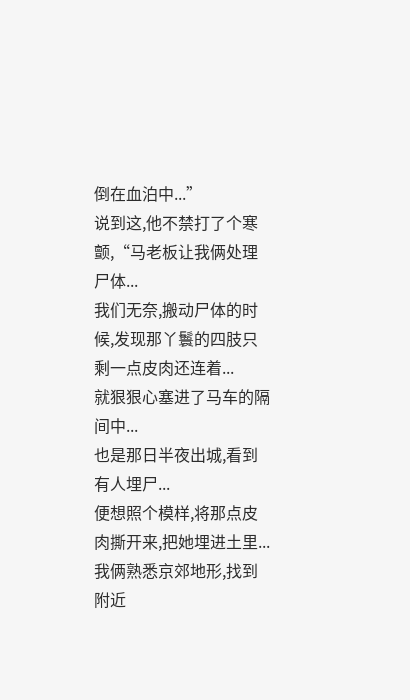倒在血泊中...”
说到这,他不禁打了个寒颤,“马老板让我俩处理尸体...
我们无奈,搬动尸体的时候,发现那丫鬟的四肢只剩一点皮肉还连着...
就狠狠心塞进了马车的隔间中...
也是那日半夜出城,看到有人埋尸...
便想照个模样,将那点皮肉撕开来,把她埋进土里...
我俩熟悉京郊地形,找到附近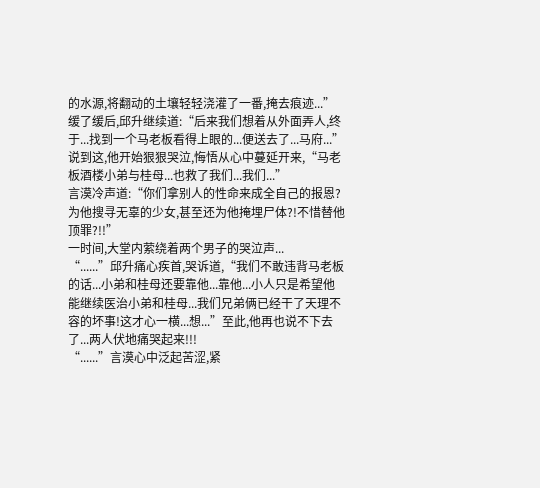的水源,将翻动的土壤轻轻浇灌了一番,掩去痕迹...”
缓了缓后,邱升继续道:“后来我们想着从外面弄人,终于...找到一个马老板看得上眼的...便送去了...马府...”说到这,他开始狠狠哭泣,悔悟从心中蔓延开来,“马老板酒楼小弟与桂母...也救了我们...我们...”
言漠冷声道:“你们拿别人的性命来成全自己的报恩?为他搜寻无辜的少女,甚至还为他掩埋尸体?!不惜替他顶罪?!!”
一时间,大堂内萦绕着两个男子的哭泣声...
“......”邱升痛心疾首,哭诉道,“我们不敢违背马老板的话...小弟和桂母还要靠他...靠他...小人只是希望他能继续医治小弟和桂母...我们兄弟俩已经干了天理不容的坏事!这才心一横...想...”至此,他再也说不下去了...两人伏地痛哭起来!!!
“......”言漠心中泛起苦涩,紧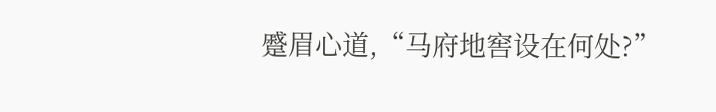蹙眉心道,“马府地窖设在何处?”